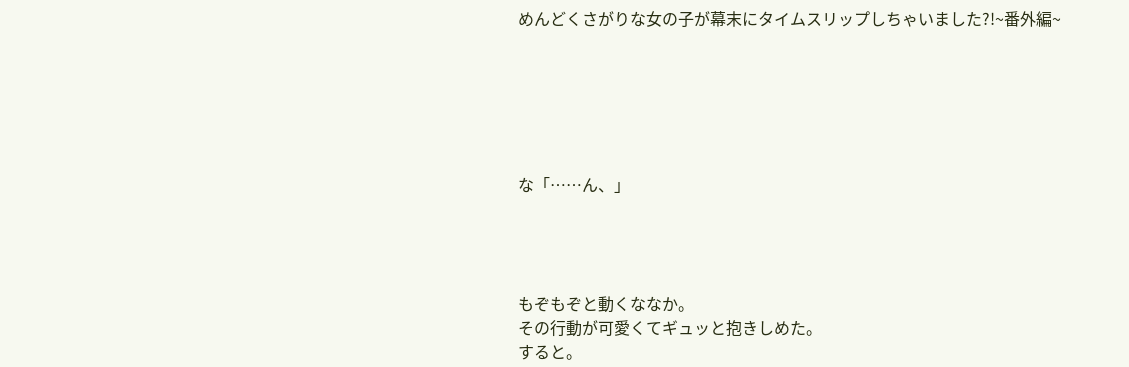めんどくさがりな女の子が幕末にタイムスリップしちゃいました?!~番外編~






な「……ん、」




もぞもぞと動くななか。
その行動が可愛くてギュッと抱きしめた。
すると。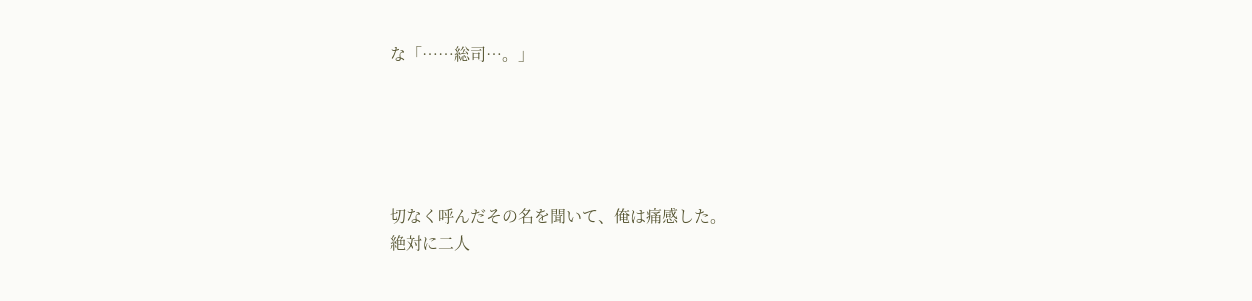な「……総司…。」





切なく呼んだその名を聞いて、俺は痛感した。
絶対に二人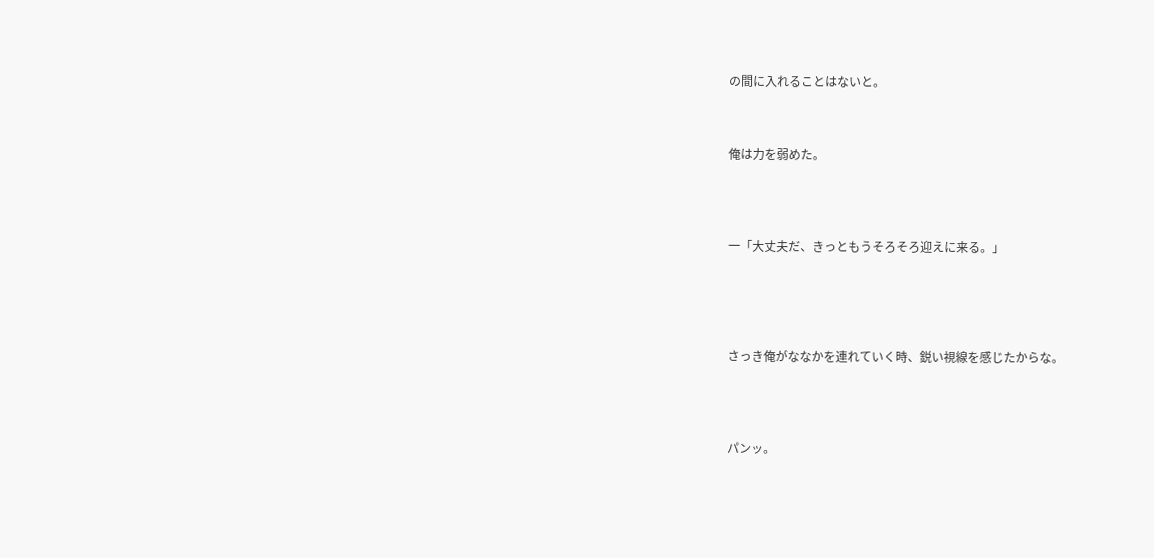の間に入れることはないと。



俺は力を弱めた。




一「大丈夫だ、きっともうそろそろ迎えに来る。」





さっき俺がななかを連れていく時、鋭い視線を感じたからな。




パンッ。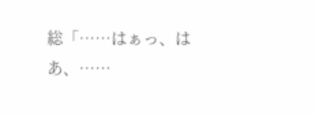総「……はぁっ、はあ、……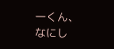一くん、なにし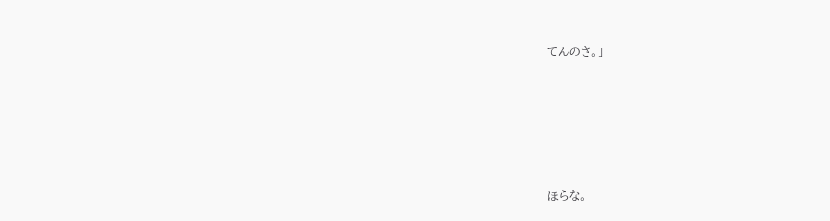てんのさ。」





ほらな。